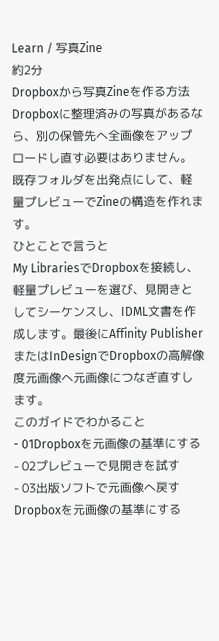Learn / 写真Zine
約2分
Dropboxから写真Zineを作る方法
Dropboxに整理済みの写真があるなら、別の保管先へ全画像をアップロードし直す必要はありません。既存フォルダを出発点にして、軽量プレビューでZineの構造を作れます。
ひとことで言うと
My LibrariesでDropboxを接続し、軽量プレビューを選び、見開きとしてシーケンスし、IDML文書を作成します。最後にAffinity PublisherまたはInDesignでDropboxの高解像度元画像へ元画像につなぎ直すします。
このガイドでわかること
- 01Dropboxを元画像の基準にする
- 02プレビューで見開きを試す
- 03出版ソフトで元画像へ戻す
Dropboxを元画像の基準にする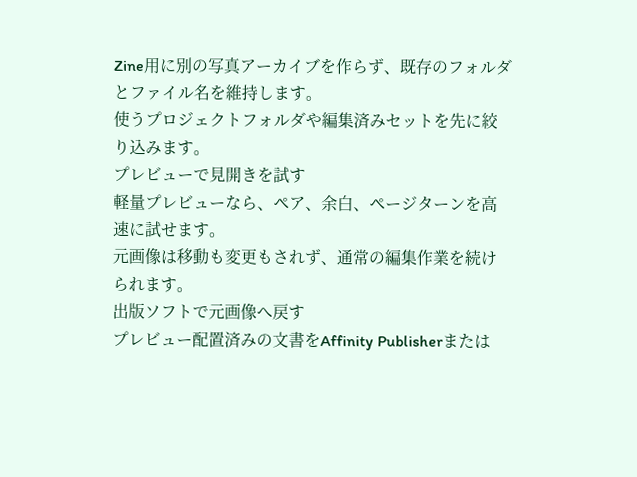Zine用に別の写真アーカイブを作らず、既存のフォルダとファイル名を維持します。
使うプロジェクトフォルダや編集済みセットを先に絞り込みます。
プレビューで見開きを試す
軽量プレビューなら、ペア、余白、ページターンを高速に試せます。
元画像は移動も変更もされず、通常の編集作業を続けられます。
出版ソフトで元画像へ戻す
プレビュー配置済みの文書をAffinity Publisherまたは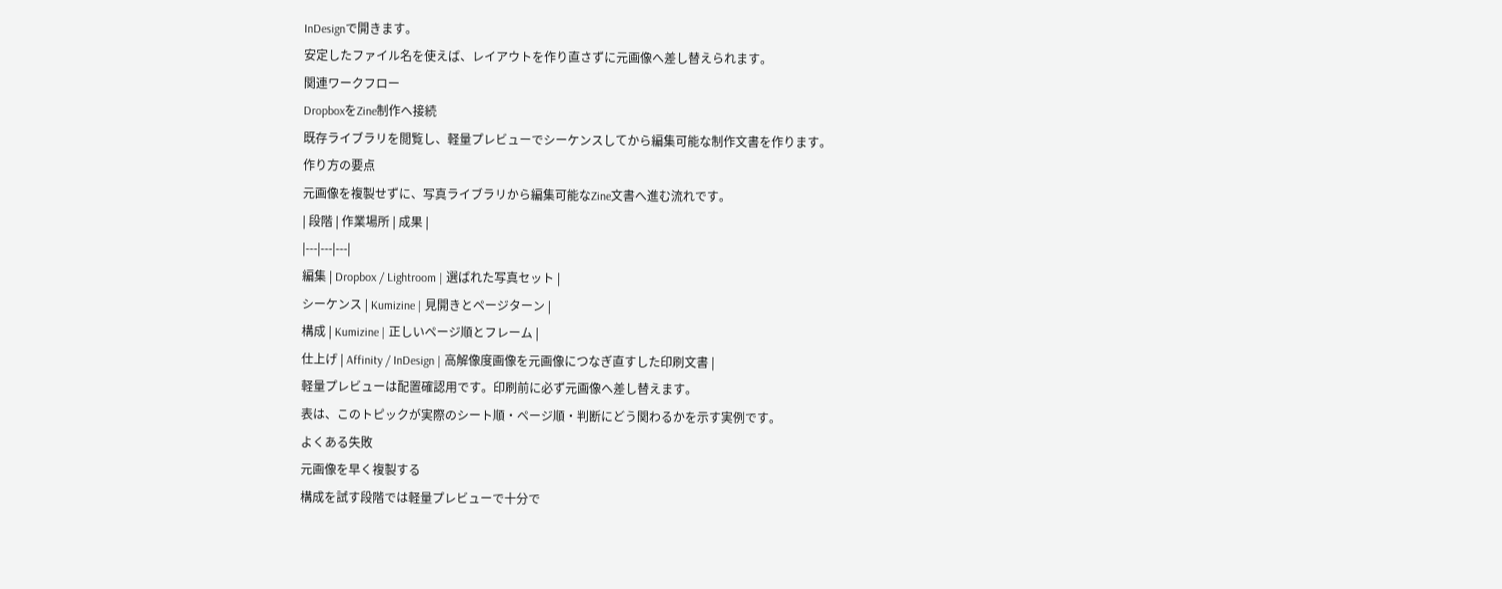InDesignで開きます。
安定したファイル名を使えば、レイアウトを作り直さずに元画像へ差し替えられます。
関連ワークフロー
DropboxをZine制作へ接続
既存ライブラリを閲覧し、軽量プレビューでシーケンスしてから編集可能な制作文書を作ります。
作り方の要点
元画像を複製せずに、写真ライブラリから編集可能なZine文書へ進む流れです。
| 段階 | 作業場所 | 成果 |
|---|---|---|
編集 | Dropbox / Lightroom | 選ばれた写真セット |
シーケンス | Kumizine | 見開きとページターン |
構成 | Kumizine | 正しいページ順とフレーム |
仕上げ | Affinity / InDesign | 高解像度画像を元画像につなぎ直すした印刷文書 |
軽量プレビューは配置確認用です。印刷前に必ず元画像へ差し替えます。
表は、このトピックが実際のシート順・ページ順・判断にどう関わるかを示す実例です。
よくある失敗
元画像を早く複製する
構成を試す段階では軽量プレビューで十分で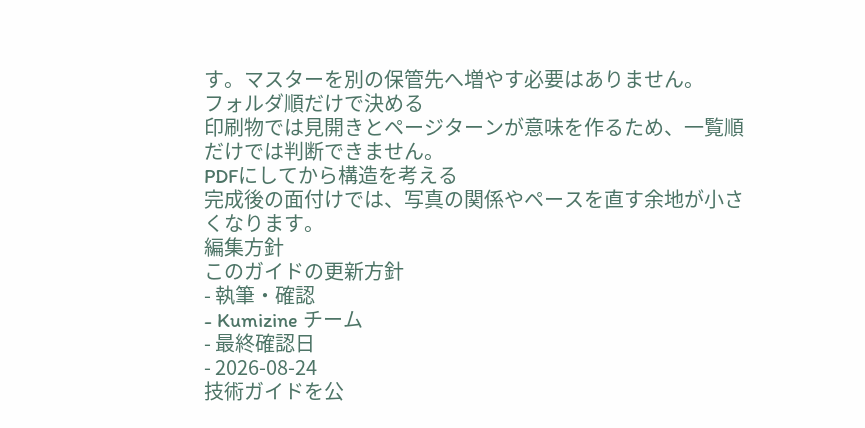す。マスターを別の保管先へ増やす必要はありません。
フォルダ順だけで決める
印刷物では見開きとページターンが意味を作るため、一覧順だけでは判断できません。
PDFにしてから構造を考える
完成後の面付けでは、写真の関係やペースを直す余地が小さくなります。
編集方針
このガイドの更新方針
- 執筆・確認
- Kumizine チーム
- 最終確認日
- 2026-08-24
技術ガイドを公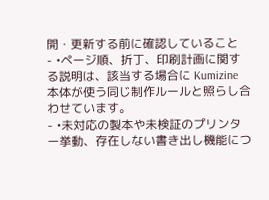開・更新する前に確認していること
- •ページ順、折丁、印刷計画に関する説明は、該当する場合に Kumizine 本体が使う同じ制作ルールと照らし合わせています。
- •未対応の製本や未検証のプリンター挙動、存在しない書き出し機能につ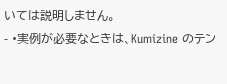いては説明しません。
- •実例が必要なときは、Kumizine のテン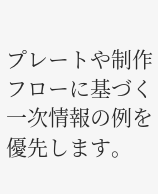プレートや制作フローに基づく一次情報の例を優先します。